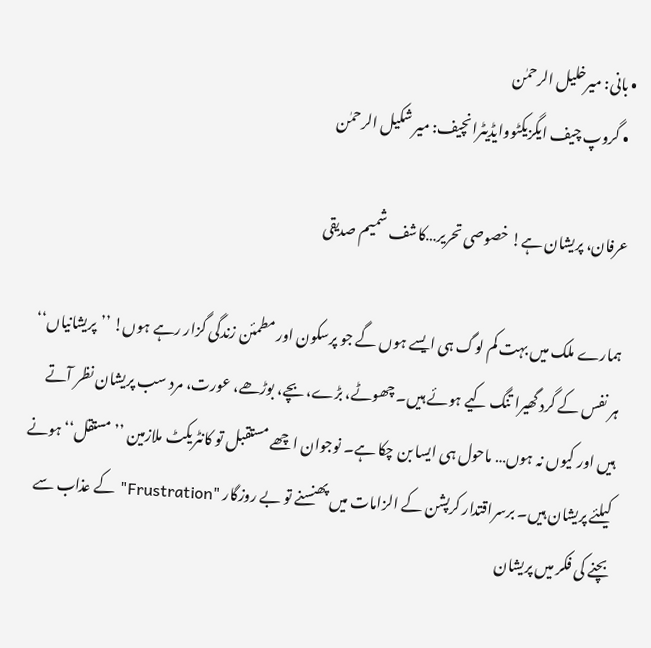• بانی: میرخلیل الرحمٰن
  • گروپ چیف ایگزیکٹووایڈیٹرانچیف: میر شکیل الرحمٰن

عرفان، پریشان ہے! خصوصی تحریر…کاشف شمیم صدیقی

ہمارے ملک میں بہت کم لوگ ہی ایسے ہوں گے جو پرسکون اور مطمئن زندگی گزار رہے ہوں! ’’پریشانیاں‘‘ ہر نفس کے گرد گھیرا تنگ کیے ہوئے ہیں۔ چھوٹے، بڑے، بچے، بوڑھے، عورت، مرد سب پریشان نظر آتے ہیں اور کیوں نہ ہوں… ماحول ہی ایسا بن چکا ہے۔ نوجوان اچھے مستقبل تو کانٹریکٹ ملازمین ’’مستقل‘‘ ہونے کیلئے پریشان ہیں۔ برسراقتدار کرپشن کے الزامات میں پھنسنے تو بے روزگار "Frustration" کے عذاب سے بچنے کی فکر میں پریشان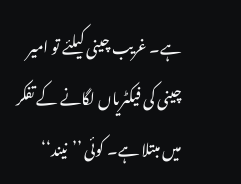ہے۔ غریب چینی کیلئے تو امیر چینی کی فیکٹریاں لگانے کے تفکر میں مبتلا ہے۔ کوئی ’’نیند‘‘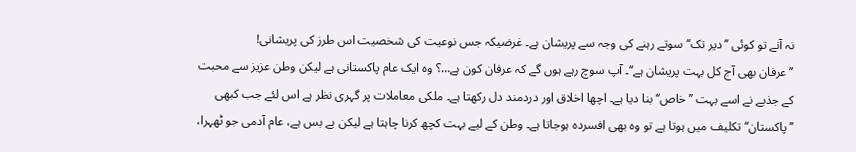نہ آنے تو کوئی ’’دیر تک‘‘ سوتے رہنے کی وجہ سے پریشان ہے۔ غرضیکہ جس نوعیت کی شخصیت اس طرز کی پریشانی!
’’عرفان بھی آج کل بہت پریشان ہے‘‘۔ آپ سوچ رہے ہوں گے کہ عرفان کون ہے…؟ وہ ایک عام پاکستانی ہے لیکن وطن عزیز سے محبت کے جذبے نے اسے بہت ’’خاص‘‘ بنا دیا ہے۔ اچھا اخلاق اور دردمند دل رکھتا ہے۔ ملکی معاملات پر گہری نظر ہے اس لئے جب کبھی ’’پاکستان‘‘ تکلیف میں ہوتا ہے تو وہ بھی افسردہ ہوجاتا ہے۔ وطن کے لیے بہت کچھ کرنا چاہتا ہے لیکن بے بس ہے، عام آدمی جو ٹھہرا،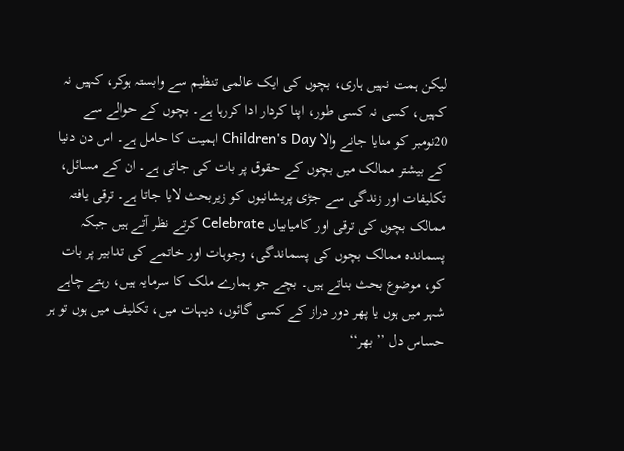لیکن ہمت نہیں ہاری، بچوں کی ایک عالمی تنظیم سے وابستہ ہوکر، کہیں نہ کہیں، کسی نہ کسی طور، اپنا کردار ادا کررہا ہے۔ بچوں کے حوالے سے 20نومبر کو منایا جانے والا Children's Day اہمیت کا حامل ہے۔ اس دن دنیا کے بیشتر ممالک میں بچوں کے حقوق پر بات کی جاتی ہے۔ ان کے مسائل، تکلیفات اور زندگی سے جڑی پریشانیوں کو زیربحث لایا جاتا ہے۔ ترقی یافتہ ممالک بچوں کی ترقی اور کامیابیاں Celebrate کرتے نظر آتے ہیں جبکہ پسماندہ ممالک بچوں کی پسماندگی، وجوہات اور خاتمے کی تدابیر پر بات کو، موضوع بحث بناتے ہیں۔ بچے جو ہمارے ملک کا سرمایہ ہیں، رہتے چاہے شہر میں ہوں یا پھر دور دراز کے کسی گائوں، دیہات میں، تکلیف میں ہوں تو ہر حساس دل ’’بھر‘‘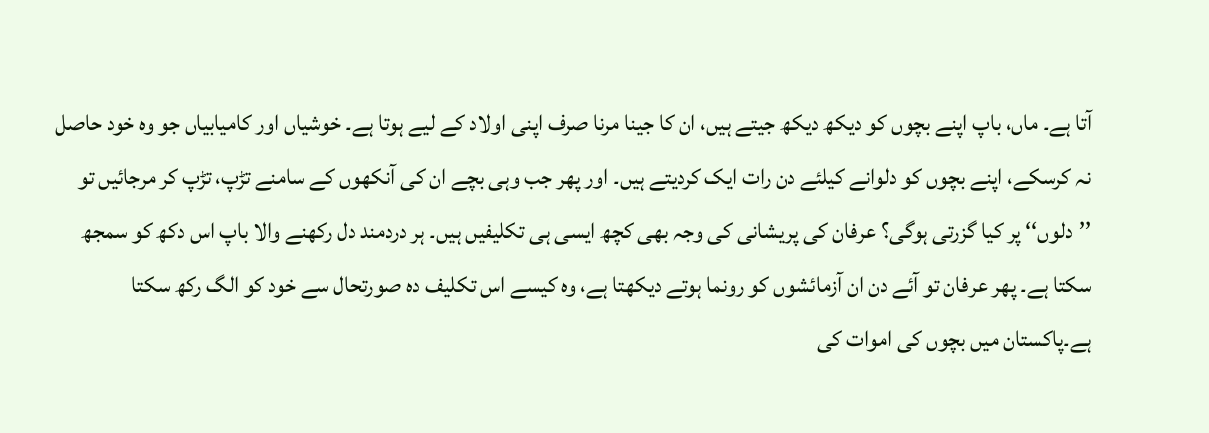آتا ہے۔ ماں، باپ اپنے بچوں کو دیکھ دیکھ جیتے ہیں، ان کا جینا مرنا صرف اپنی اولاد کے لیے ہوتا ہے۔ خوشیاں اور کامیابیاں جو وہ خود حاصل نہ کرسکے، اپنے بچوں کو دلوانے کیلئے دن رات ایک کردیتے ہیں۔ اور پھر جب وہی بچے ان کی آنکھوں کے سامنے تڑپ، تڑپ کر مرجائیں تو ’’دلوں‘‘ پر کیا گزرتی ہوگی؟ عرفان کی پریشانی کی وجہ بھی کچھ ایسی ہی تکلیفیں ہیں۔ ہر دردمند دل رکھنے والا باپ اس دکھ کو سمجھ سکتا ہے۔ پھر عرفان تو آئے دن ان آزمائشوں کو رونما ہوتے دیکھتا ہے، وہ کیسے اس تکلیف دہ صورتحال سے خود کو الگ رکھ سکتا ہے۔پاکستان میں بچوں کی اموات کی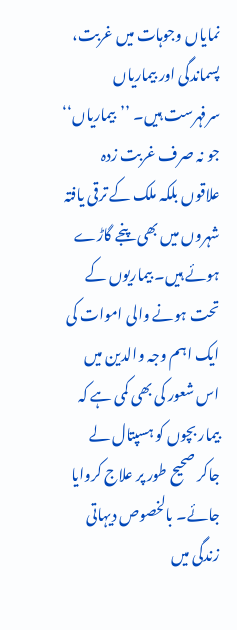نمایاں وجوہات میں غربت، پسماندگی اور بیماریاں سرفہرست ہیں۔ ’’بیماریاں‘‘ جو نہ صرف غربت زدہ علاقوں بلکہ ملک کے ترقی یافتہ شہروں میں بھی پنجے گاڑے ہوئے ہیں۔ بیماریوں کے تحت ہونے والی اموات کی ایک اہم وجہ والدین میں اس شعور کی بھی کمی ہے کہ بیمار بچوں کو ہسپتال لے جاکر صحیح طور پر علاج کروایا جائے۔ بالخصوص دیہاتی زندگی میں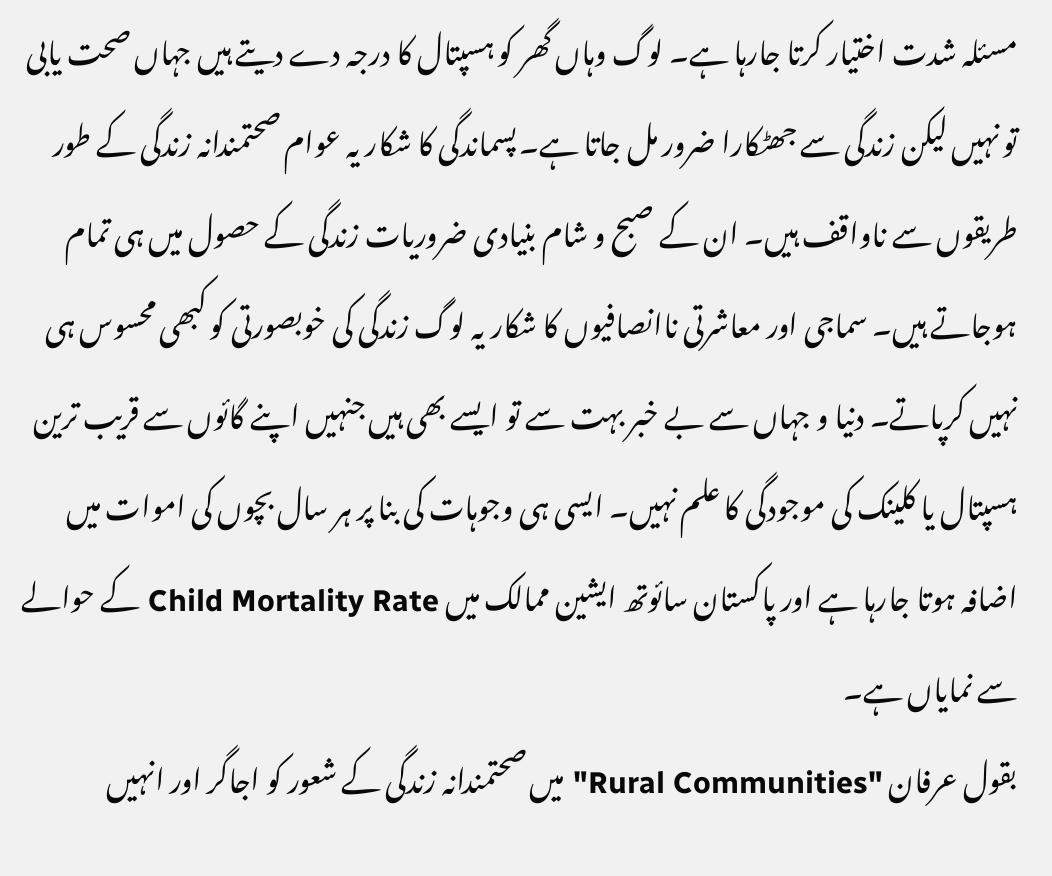مسئلہ شدت اختیار کرتا جارہا ہے۔ لوگ وہاں گھر کو ہسپتال کا درجہ دے دیتے ہیں جہاں صحت یابی تو نہیں لیکن زندگی سے جھٹکارا ضرور مل جاتا ہے۔ پسماندگی کا شکار یہ عوام صحتمندانہ زندگی کے طور طریقوں سے ناواقف ہیں۔ ان کے صبح و شام بنیادی ضروریات زندگی کے حصول میں ہی تمام ہوجاتے ہیں۔ سماجی اور معاشرتی ناانصافیوں کا شکار یہ لوگ زندگی کی خوبصورتی کو کبھی محسوس ہی نہیں کرپاتے۔ دنیا و جہاں سے بے خبر بہت سے تو ایسے بھی ہیں جنہیں اپنے گائوں سے قریب ترین ہسپتال یا کلینک کی موجودگی کا علم نہیں۔ ایسی ہی وجوہات کی بنا پر ہر سال بچوں کی اموات میں اضافہ ہوتا جارہا ہے اور پاکستان سائوتھ ایشین ممالک میں Child Mortality Rate کے حوالے سے نمایاں ہے۔
بقول عرفان "Rural Communities" میں صحتمندانہ زندگی کے شعور کو اجاگر اور انہیں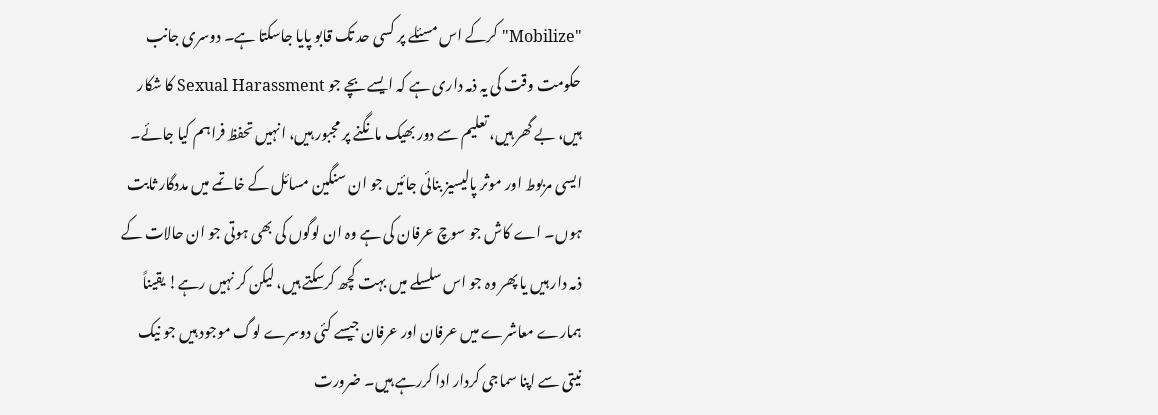"Mobilize" کرکے اس مسئلے پر کسی حد تک قابو پایا جاسکتا ہے۔ دوسری جانب حکومت وقت کی یہ ذمہ داری ہے کہ ایسے بچے جو Sexual Harassment کا شکار ہیں، بے گھر ہیں، تعلیم سے دور بھیک مانگنے پر مجبور ہیں، انہیں تحفظ فراہم کیا جائے۔ ایسی مربوط اور موثر پالیسیز بنائی جائیں جو ان سنگین مسائل کے خاتمے میں مددگار ثابت ہوں۔ اے کاش جو سوچ عرفان کی ہے وہ ان لوگوں کی بھی ہوتی جو ان حالات کے ذمہ دار ہیں یا پھر وہ جو اس سلسلے میں بہت کچھ کرسکتے ہیں، لیکن کر نہیں رہے! یقیناً ہمارے معاشرے میں عرفان اور عرفان جیسے کئی دوسرے لوگ موجود ہیں جو نیک نیتی سے اپنا سماجی کردار ادا کررہے ہیں۔ ضرورت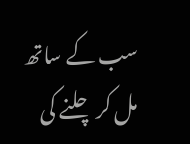سب کے ساتھ مل کر چلنے کی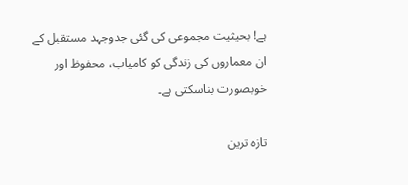ہے! بحیثیت مجموعی کی گئی جدوجہد مستقبل کے ان معماروں کی زندگی کو کامیاب، محفوظ اور خوبصورت بناسکتی ہے۔

تازہ ترین